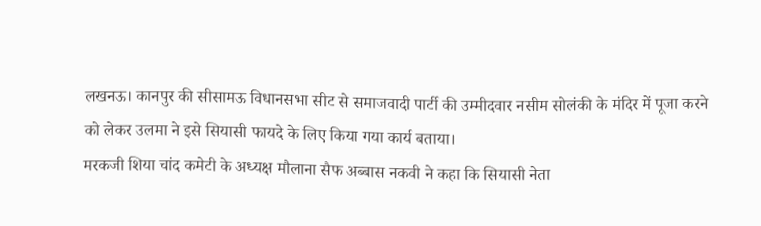लखनऊ। कानपुर की सीसामऊ विधानसभा सीट से समाजवादी पार्टी की उम्मीदवार नसीम सोलंकी के मंदिर में पूजा करने को लेकर उलमा ने इसे सियासी फायदे के लिए किया गया कार्य बताया।
मरकजी शिया चांद कमेटी के अध्यक्ष मौलाना सैफ अब्बास नकवी ने कहा कि सियासी नेता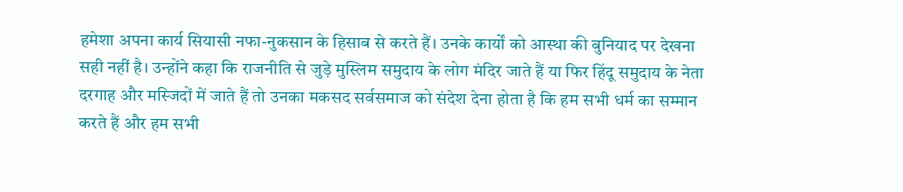हमेशा अपना कार्य सियासी नफा-नुकसान के हिसाब से करते हैं। उनके कार्यों को आस्था की बुनियाद पर देखना सही नहीं है। उन्होंने कहा कि राजनीति से जुड़े मुस्लिम समुदाय के लोग मंदिर जाते हैं या फिर हिंदू समुदाय के नेता दरगाह और मस्जिदों में जाते हैं तो उनका मकसद सर्वसमाज को संदेश देना होता है कि हम सभी धर्म का सम्मान करते हैं और हम सभी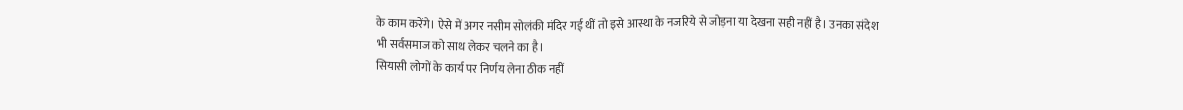के काम करेंगे। ऐसे में अगर नसीम सोलंकी मंदिर गई थीं तो इसे आस्था के नजरिये से जोड़ना या देखना सही नहीं है। उनका संदेश भी सर्वसमाज को साथ लेकर चलने का है।
सियासी लोगों के कार्य पर निर्णय लेना ठीक नहीं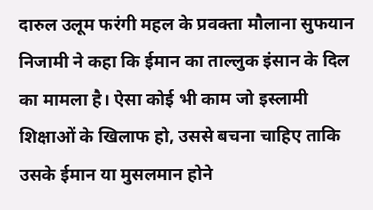दारुल उलूम फरंगी महल के प्रवक्ता मौलाना सुफयान निजामी ने कहा कि ईमान का ताल्लुक इंसान के दिल का मामला है। ऐसा कोई भी काम जो इस्लामी शिक्षाओं के खिलाफ हो, उससे बचना चाहिए ताकि उसके ईमान या मुसलमान होने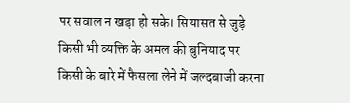पर सवाल न खड़ा हो सके। सियासत से जुड़े किसी भी व्यक्ति के अमल की बुनियाद पर किसी के बारे में फैसला लेने में जल्दबाजी करना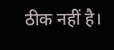ठीक नहीं है।